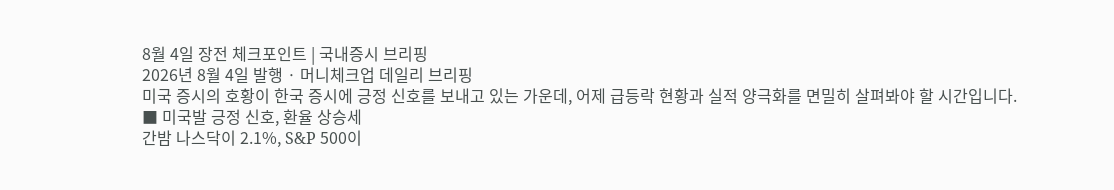8월 4일 장전 체크포인트 | 국내증시 브리핑
2026년 8월 4일 발행 · 머니체크업 데일리 브리핑
미국 증시의 호황이 한국 증시에 긍정 신호를 보내고 있는 가운데, 어제 급등락 현황과 실적 양극화를 면밀히 살펴봐야 할 시간입니다.
■ 미국발 긍정 신호, 환율 상승세
간밤 나스닥이 2.1%, S&P 500이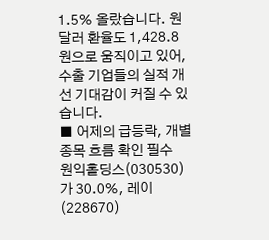1.5% 올랐습니다. 원달러 환율도 1,428.8원으로 움직이고 있어, 수출 기업들의 실적 개선 기대감이 커질 수 있습니다.
■ 어제의 급등락, 개별 종목 흐름 확인 필수
원익홀딩스(030530)가 30.0%, 레이(228670)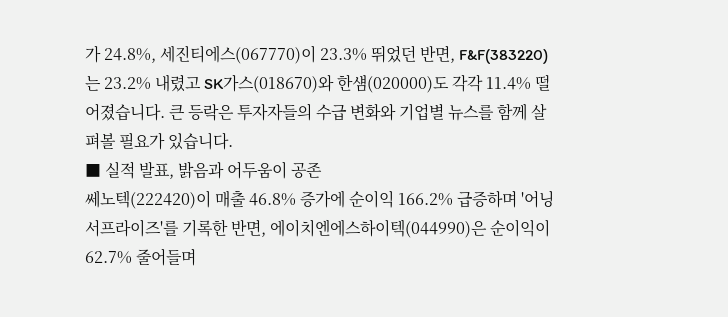가 24.8%, 세진티에스(067770)이 23.3% 뛰었던 반면, F&F(383220)는 23.2% 내렸고 SK가스(018670)와 한섐(020000)도 각각 11.4% 떨어졌습니다. 큰 등락은 투자자들의 수급 변화와 기업별 뉴스를 함께 살펴볼 필요가 있습니다.
■ 실적 발표, 밝음과 어두움이 공존
쎄노텍(222420)이 매출 46.8% 증가에 순이익 166.2% 급증하며 '어닝서프라이즈'를 기록한 반면, 에이치엔에스하이텍(044990)은 순이익이 62.7% 줄어들며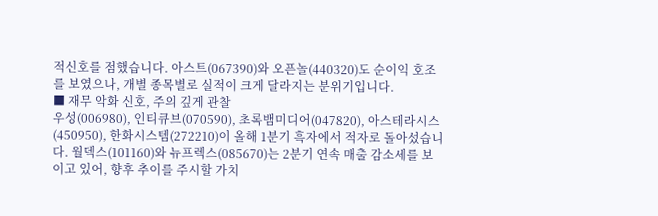적신호를 점했습니다. 아스트(067390)와 오픈놀(440320)도 순이익 호조를 보였으나, 개별 종목별로 실적이 크게 달라지는 분위기입니다.
■ 재무 악화 신호, 주의 깊게 관찰
우성(006980), 인티큐브(070590), 초록뱀미디어(047820), 아스테라시스(450950), 한화시스템(272210)이 올해 1분기 흑자에서 적자로 돌아섰습니다. 월덱스(101160)와 뉴프렉스(085670)는 2분기 연속 매출 감소세를 보이고 있어, 향후 추이를 주시할 가치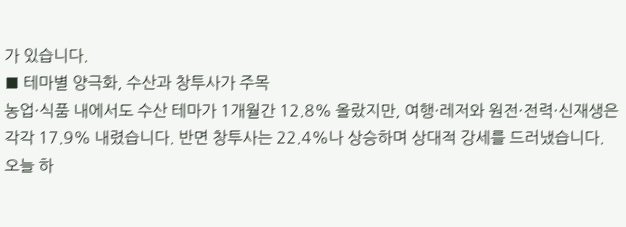가 있습니다.
■ 테마별 양극화, 수산과 창투사가 주목
농업·식품 내에서도 수산 테마가 1개월간 12.8% 올랐지만, 여행·레저와 원전·전력·신재생은 각각 17.9% 내렸습니다. 반면 창투사는 22.4%나 상승하며 상대적 강세를 드러냈습니다.
오늘 하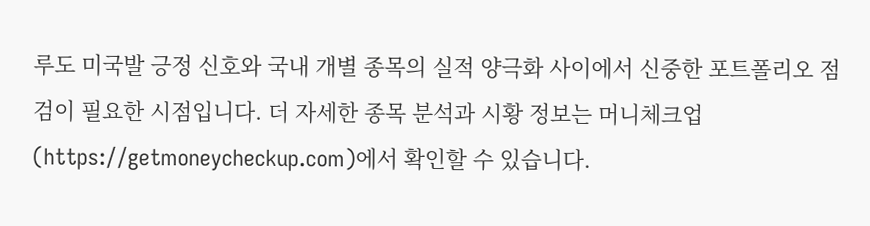루도 미국발 긍정 신호와 국내 개별 종목의 실적 양극화 사이에서 신중한 포트폴리오 점검이 필요한 시점입니다. 더 자세한 종목 분석과 시황 정보는 머니체크업(https://getmoneycheckup.com)에서 확인할 수 있습니다.